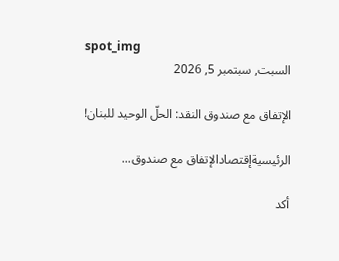spot_img
السبت, سبتمبر 5, 2026

الإتفاق مع صندوق النقد: الحلّ الوحيد للبنان!

الرئيسيةإقتصادالإتفاق مع صندوق...

أكد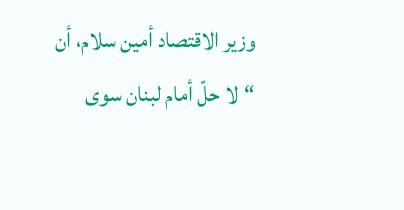وزير الاقتصاد أمين سلام، أن “لا حلّ أمام لبنان سوى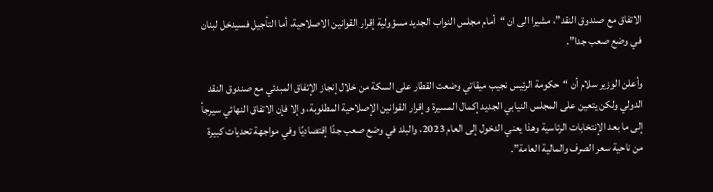الاتفاق مع صندوق النقد”، مشيرا الى ان “أمام مجلس النواب الجديد مسؤولية إقرار القوانين الاصلاحية، أما التأجيل فسيدخل لبنان في وضع صعب جدا”.

وأعلن الوزير سلام أن “حكومة الرئيس نجيب ميقاتي وضعت القطار على السكة من خلال إنجاز الإتفاق المبدئي مع صندوق النقد الدولي ولكن يتعين على المجلس النيابي الجديد إكمال المسيرة وإقرار القوانين الإصلاحية المطلوبة، وإلا فإن الاتفاق النهائي سيرجأ إلى ما بعد الإنتخابات الرئاسية وهذا يعني الدخول إلى العام 2023، والبلد في وضع صعب جدًا إقتصاديًا وفي مواجهة تحديات كبيرة من ناحية سعر الصرف والمالية العامة”.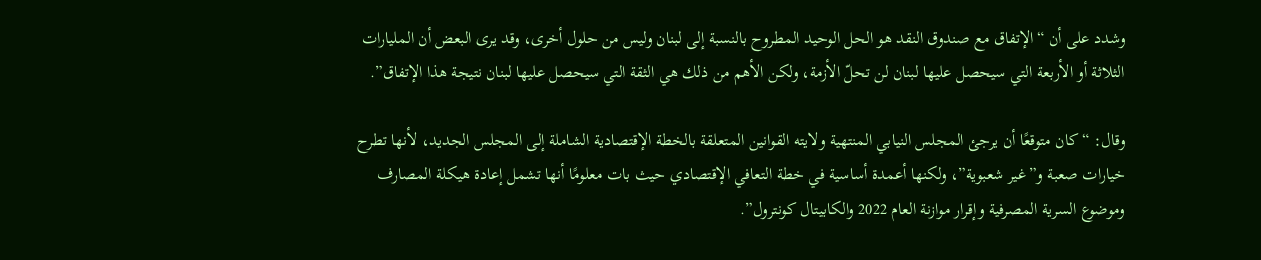وشدد على أن “الإتفاق مع صندوق النقد هو الحل الوحيد المطروح بالنسبة إلى لبنان وليس من حلول أخرى، وقد يرى البعض أن المليارات الثلاثة أو الأربعة التي سيحصل عليها لبنان لن تحلّ الأزمة، ولكن الأهم من ذلك هي الثقة التي سيحصل عليها لبنان نتيجة هذا الإتفاق”.

وقال: “كان متوقعًا أن يرجئ المجلس النيابي المنتهية ولايته القوانين المتعلقة بالخطة الإقتصادية الشاملة إلى المجلس الجديد، لأنها تطرح خيارات صعبة و”غير شعبوية”، ولكنها أعمدة أساسية في خطة التعافي الإقتصادي حيث بات معلومًا أنها تشمل إعادة هيكلة المصارف وموضوع السرية المصرفية وإقرار موازنة العام 2022 والكابيتال كونترول”.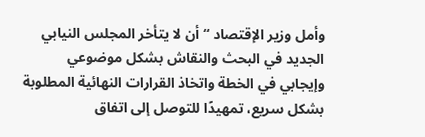وأمل وزير الإقتصاد “أن لا يتأخر المجلس النيابي الجديد في البحث والنقاش بشكل موضوعي وإيجابي في الخطة واتخاذ القرارات النهائية المطلوبة بشكل سريع، تمهيدًا للتوصل إلى اتفاق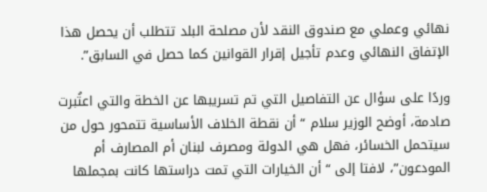نهائي وعملي مع صندوق النقد لأن مصلحة البلد تتطلب أن يحصل هذا الإتفاق النهائي وعدم تأجيل إقرار القوانين كما حصل في السابق”.

وردًا على سؤال عن التفاصيل التي تم تسريبها عن الخطة والتي اعتُبرت صادمة، أوضح الوزير سلام “أن نقطة الخلاف الأساسية تتمحور حول من سيتحمل الخسائر، فهل هي الدولة ومصرف لبنان أم المصارف أم المودعون”، لافتا إلى “أن الخيارات التي تمت دراستها كانت بمجملها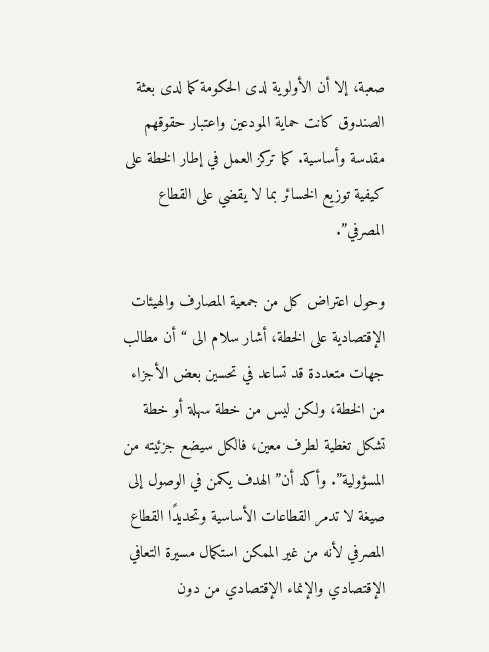صعبة، إلا أن الأولوية لدى الحكومة كما لدى بعثة الصندوق كانت حماية المودعين واعتبار حقوقهم مقدسة وأساسية. كما تركز العمل في إطار الخطة على كيفية توزيع الخسائر بما لا يقضي على القطاع المصرفي”.

وحول اعتراض كل من جمعية المصارف والهيئات الإقتصادية على الخطة، أشار سلام الى “أن مطالب جهات متعددة قد تساعد في تحسين بعض الأجزاء من الخطة، ولكن ليس من خطة سهلة أو خطة تشكل تغطية لطرف معين، فالكل سيضع جزئيته من المسؤولية”. وأكد أن” الهدف يكمن في الوصول إلى صيغة لا تدمر القطاعات الأساسية وتحديدًا القطاع المصرفي لأنه من غير الممكن استكمال مسيرة التعافي الإقتصادي والإنماء الإقتصادي من دون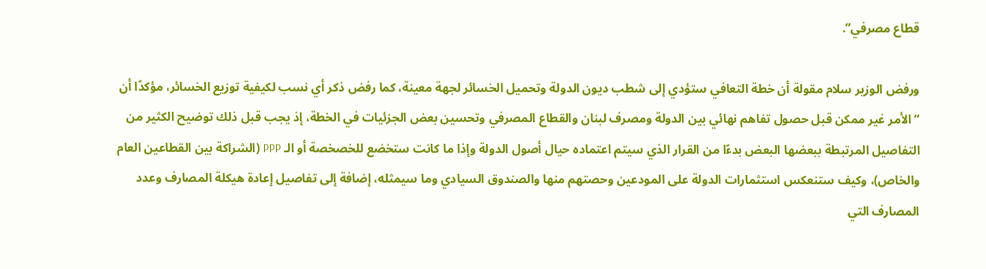قطاع مصرفي”.

ورفض الوزير سلام مقولة أن خطة التعافي ستؤدي إلى شطب ديون الدولة وتحميل الخسائر لجهة معينة، كما رفض ذكر أي نسب لكيفية توزيع الخسائر، مؤكدًا أن “الأمر غير ممكن قبل حصول تفاهم نهائي بين الدولة ومصرف لبنان والقطاع المصرفي وتحسين بعض الجزئيات في الخطة، إذ يجب قبل ذلك توضيح الكثير من التفاصيل المرتبطة ببعضها البعض بدءًا من القرار الذي سيتم اعتماده حيال أصول الدولة وإذا ما كانت ستخضع للخصخصة أو الـ PPP (الشراكة بين القطاعين العام والخاص)، وكيف ستنعكس استثمارات الدولة على المودعين وحصتهم منها والصندوق السيادي وما سيمثله، إضافة إلى تفاصيل إعادة هيكلة المصارف وعدد المصارف التي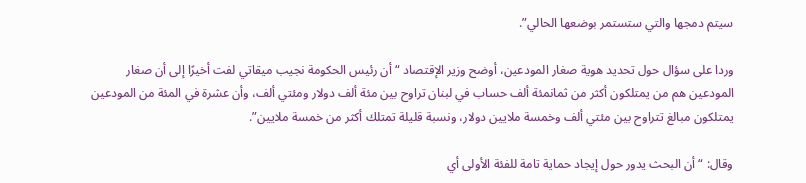سيتم دمجها والتي ستستمر بوضعها الحالي”.

وردا على سؤال حول تحديد هوية صغار المودعين، أوضح وزير الإقتصاد “أن رئيس الحكومة نجيب ميقاتي لفت أخيرًا إلى أن صغار المودعين هم من يمتلكون أكثر من ثمانمئة ألف حساب في لبنان تراوح بين مئة ألف دولار ومئتي ألف، وأن عشرة في المئة من المودعين يمتلكون مبالغ تتراوح بين مئتي ألف وخمسة ملايين دولار، ونسبة قليلة تمتلك أكثر من خمسة ملايين”.

وقال: “أن البحث يدور حول إيجاد حماية تامة للفئة الأولى أي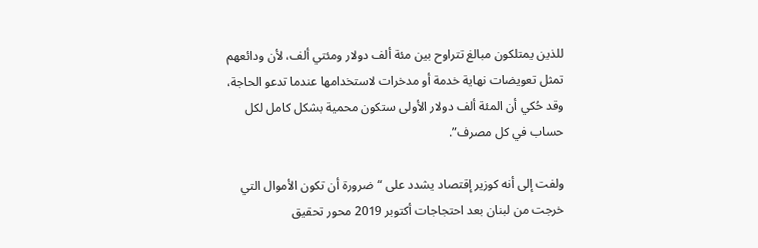للذين يمتلكون مبالغ تتراوح بين مئة ألف دولار ومئتي ألف، لأن ودائعهم تمثل تعويضات نهاية خدمة أو مدخرات لاستخدامها عندما تدعو الحاجة، وقد حُكي أن المئة ألف دولار الأولى ستكون محمية بشكل كامل لكل حساب في كل مصرف”.

ولفت إلى أنه كوزير إقتصاد يشدد على “ضرورة أن تكون الأموال التي خرجت من لبنان بعد احتجاجات أكتوبر 2019 محور تحقيق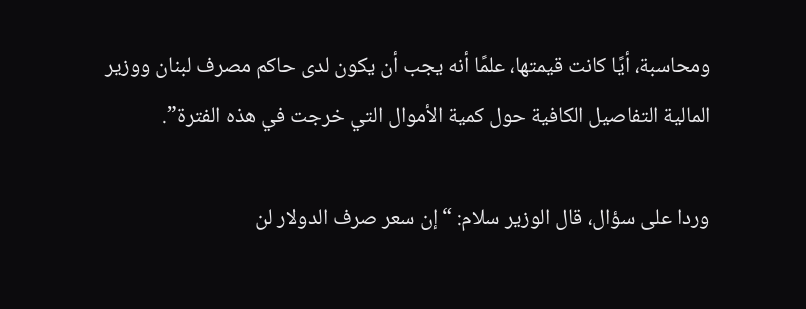ومحاسبة، أيًا كانت قيمتها، علمًا أنه يجب أن يكون لدى حاكم مصرف لبنان ووزير المالية التفاصيل الكافية حول كمية الأموال التي خرجت في هذه الفترة”.

وردا على سؤال، قال الوزير سلام: “إن سعر صرف الدولار لن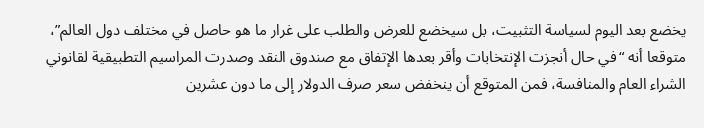يخضع بعد اليوم لسياسة التثبيت، بل سيخضع للعرض والطلب على غرار ما هو حاصل في مختلف دول العالم”، متوقعا أنه “في حال أنجزت الإنتخابات وأقر بعدها الإتفاق مع صندوق النقد وصدرت المراسيم التطبيقية لقانوني الشراء العام والمنافسة، فمن المتوقع أن ينخفض سعر صرف الدولار إلى ما دون عشرين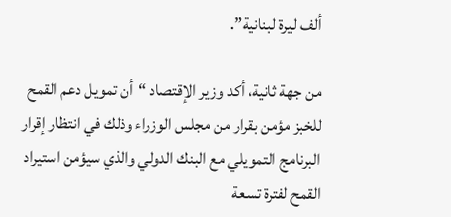ألف ليرة لبنانية”.

من جهة ثانية، أكد وزير الإقتصاد “أن تمويل دعم القمح للخبز مؤمن بقرار من مجلس الوزراء وذلك في انتظار إقرار البرنامج التمويلي مع البنك الدولي والذي سيؤمن استيراد القمح لفترة تسعة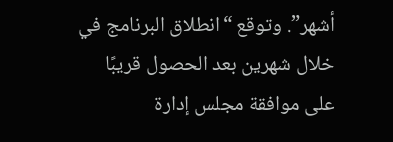أشهر”. وتوقع “انطلاق البرنامج في خلال شهرين بعد الحصول قريبًا على موافقة مجلس إدارة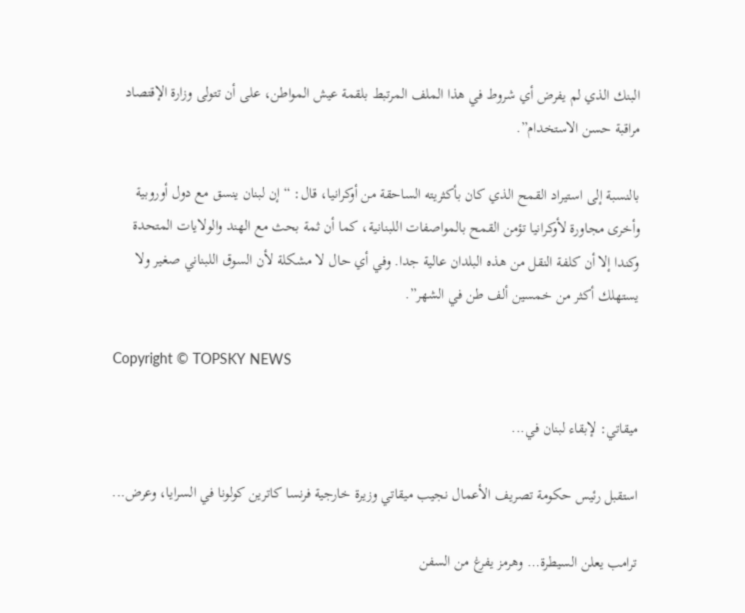البنك الذي لم يفرض أي شروط في هذا الملف المرتبط بلقمة عيش المواطن، على أن تتولى وزارة الإقتصاد مراقبة حسن الاستخدام”.

بالنسبة إلى استيراد القمح الذي كان بأكثريته الساحقة من أوكرانيا، قال: “إن لبنان ينسق مع دول أوروبية وأخرى مجاورة لأوكرانيا تؤمن القمح بالمواصفات اللبنانية، كما أن ثمة بحث مع الهند والولايات المتحدة وكندا إلا أن كلفة النقل من هذه البلدان عالية جدا. وفي أي حال لا مشكلة لأن السوق اللبناني صغير ولا يستهلك أكثر من خمسين ألف طن في الشهر”.

Copyright © TOPSKY NEWS

ميقاتي: لإبقاء لبنان في...

استقبل رئيس حكومة تصريف الأعمال نجيب ميقاتي وزيرة خارجية فرنسا كاترين كولونا في السرايا، وعرض...

ترامب يعلن السيطرة… وهرمز يفرغ من السفن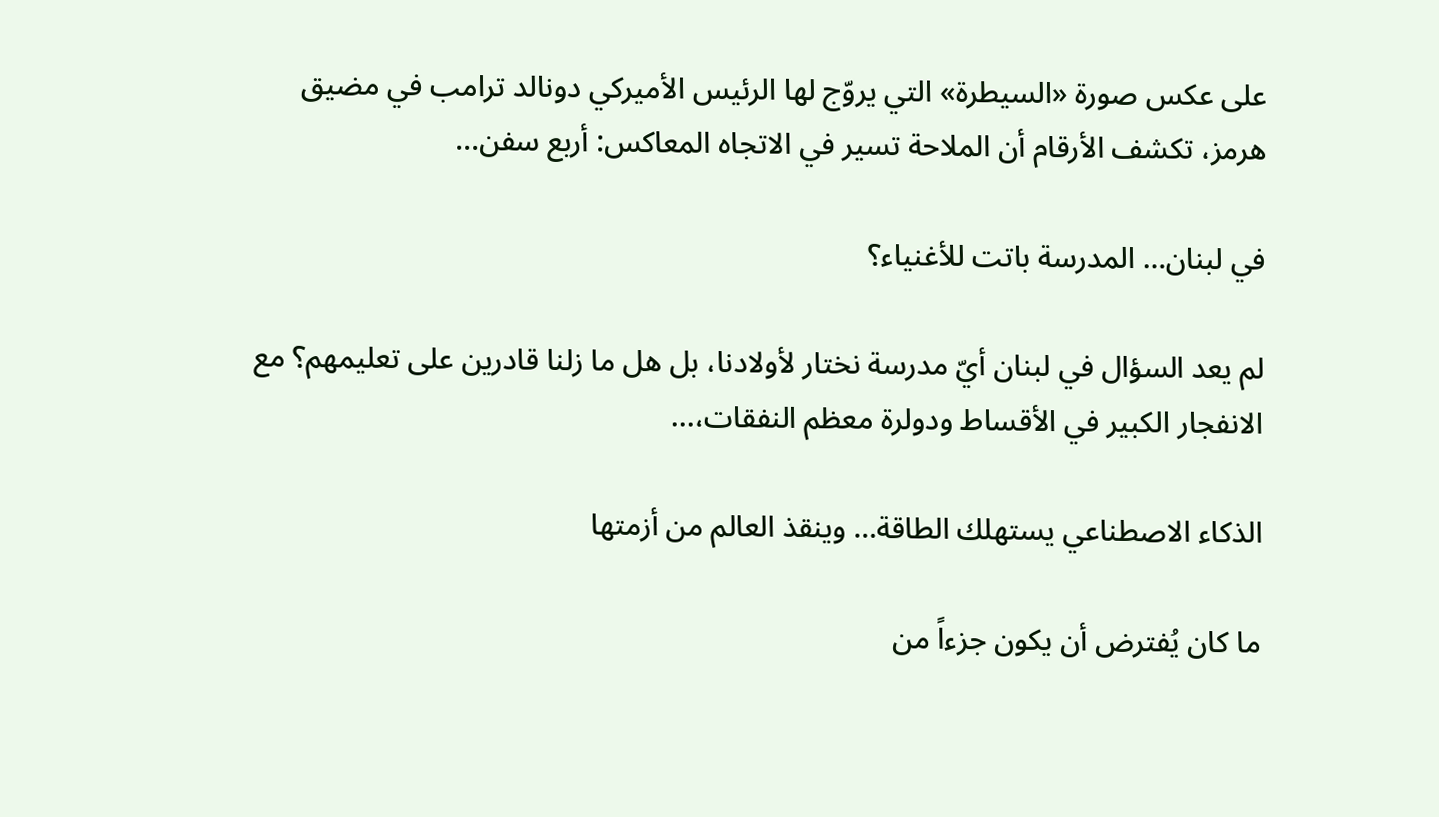على عكس صورة «السيطرة» التي يروّج لها الرئيس الأميركي دونالد ترامب في مضيق هرمز، تكشف الأرقام أن الملاحة تسير في الاتجاه المعاكس: أربع سفن...

في لبنان… المدرسة باتت للأغنياء؟

لم يعد السؤال في لبنان أيّ مدرسة نختار لأولادنا، بل هل ما زلنا قادرين على تعليمهم؟ مع الانفجار الكبير في الأقساط ودولرة معظم النفقات،...

الذكاء الاصطناعي يستهلك الطاقة… وينقذ العالم من أزمتها

ما كان يُفترض أن يكون جزءاً من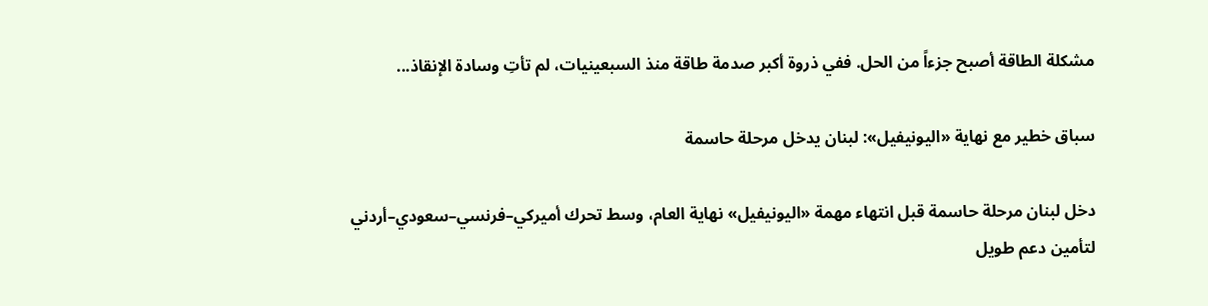مشكلة الطاقة أصبح جزءاً من الحل. ففي ذروة أكبر صدمة طاقة منذ السبعينيات، لم تأتِ وسادة الإنقاذ...

سباق خطير مع نهاية «اليونيفيل»: لبنان يدخل مرحلة حاسمة

دخل لبنان مرحلة حاسمة قبل انتهاء مهمة «اليونيفيل» نهاية العام، وسط تحرك أميركي–فرنسي–سعودي–أردني لتأمين دعم طويل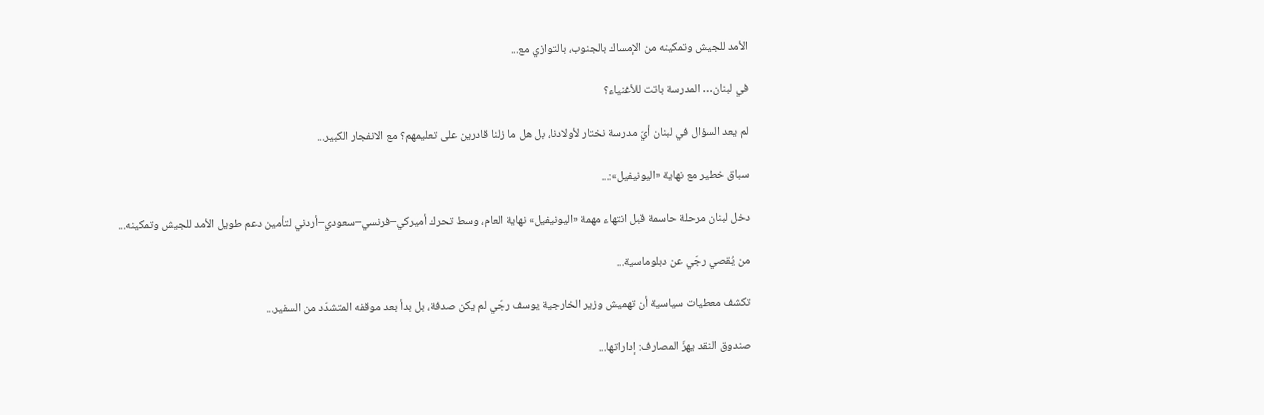الأمد للجيش وتمكينه من الإمساك بالجنوب، بالتوازي مع...

في لبنان… المدرسة باتت للأغنياء؟

لم يعد السؤال في لبنان أيّ مدرسة نختار لأولادنا، بل هل ما زلنا قادرين على تعليمهم؟ مع الانفجار الكبير...

سباق خطير مع نهاية «اليونيفيل»:...

دخل لبنان مرحلة حاسمة قبل انتهاء مهمة «اليونيفيل» نهاية العام، وسط تحرك أميركي–فرنسي–سعودي–أردني لتأمين دعم طويل الأمد للجيش وتمكينه...

من يُقصي رجّي عن دبلوماسية...

تكشف معطيات سياسية أن تهميش وزير الخارجية يوسف رجّي لم يكن صدفة، بل بدأ بعد موقفه المتشدّد من السفير...

صندوق النقد يهزّ المصارف: إداراتها...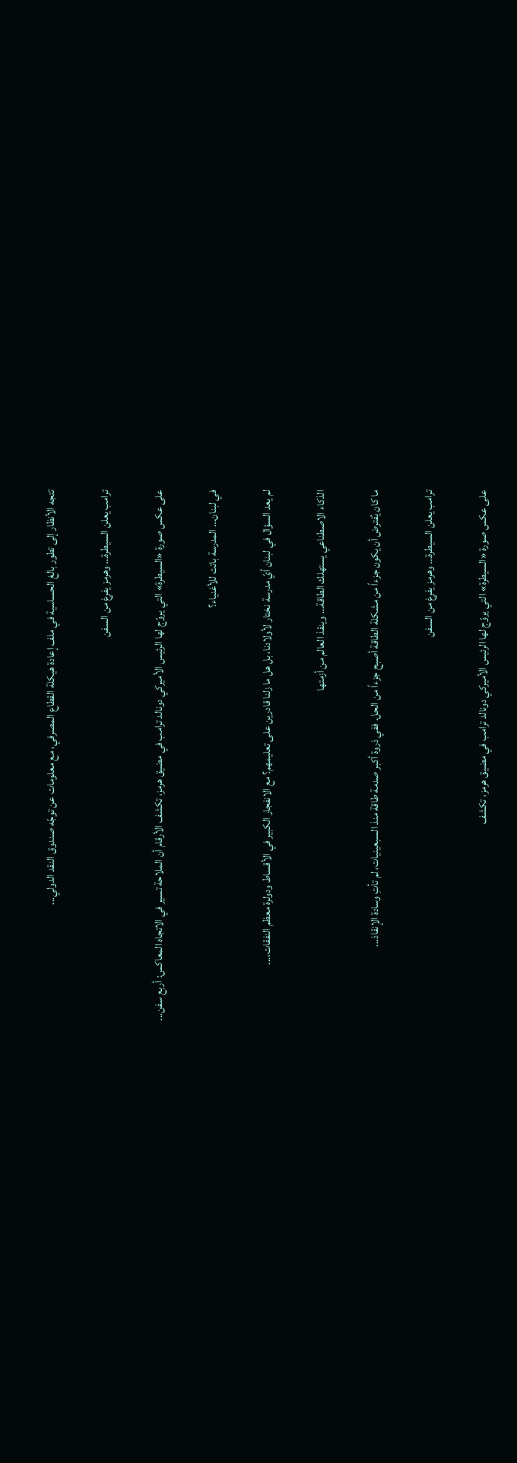تتجه الأنظار إلى تطور بالغ الحساسية في ملف إعادة هيكلة القطاع المصرفي، مع معلومات عن توجّه صندوق النقد الدولي...

ترامب يعلن السيطرة… وهرمز يفرغ من السفن

على عكس صورة «السيطرة» التي يروّج لها الرئيس الأميركي دونالد ترامب في مضيق هرمز، تكشف الأرقام أن الملاحة تسير في الاتجاه المعاكس: أربع سفن...

في لبنان… المدرسة باتت للأغنياء؟

لم يعد السؤال في لبنان أيّ مدرسة نختار لأولادنا، بل هل ما زلنا قادرين على تعليمهم؟ مع الانفجار الكبير في الأقساط ودولرة معظم النفقات،...

الذكاء الاصطناعي يستهلك الطاقة… وينقذ العالم من أزمتها

ما كان يُفترض أن يكون جزءاً من مشكلة الطاقة أصبح جزءاً من الحل. ففي ذروة أكبر صدمة طاقة منذ السبعينيات، لم تأتِ وسادة الإنقاذ...

ترامب يعلن السيطرة… وهرمز يفرغ من السفن

على عكس صورة «السيطرة» التي يروّج لها الرئيس الأميركي دونالد ترامب في مضيق هرمز، تكشف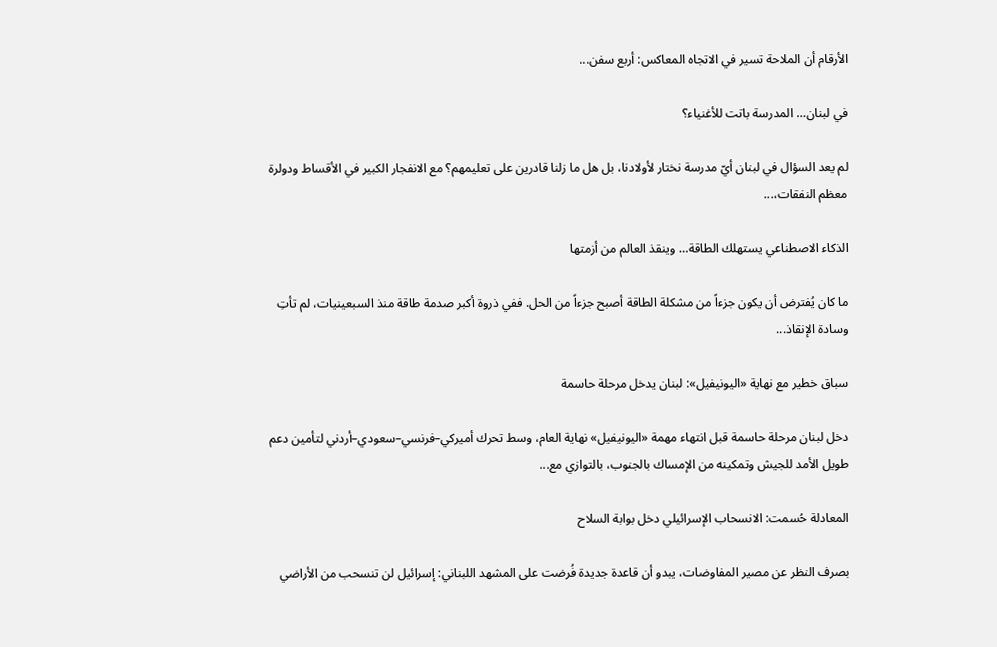الأرقام أن الملاحة تسير في الاتجاه المعاكس: أربع سفن...

في لبنان… المدرسة باتت للأغنياء؟

لم يعد السؤال في لبنان أيّ مدرسة نختار لأولادنا، بل هل ما زلنا قادرين على تعليمهم؟ مع الانفجار الكبير في الأقساط ودولرة معظم النفقات،...

الذكاء الاصطناعي يستهلك الطاقة… وينقذ العالم من أزمتها

ما كان يُفترض أن يكون جزءاً من مشكلة الطاقة أصبح جزءاً من الحل. ففي ذروة أكبر صدمة طاقة منذ السبعينيات، لم تأتِ وسادة الإنقاذ...

سباق خطير مع نهاية «اليونيفيل»: لبنان يدخل مرحلة حاسمة

دخل لبنان مرحلة حاسمة قبل انتهاء مهمة «اليونيفيل» نهاية العام، وسط تحرك أميركي–فرنسي–سعودي–أردني لتأمين دعم طويل الأمد للجيش وتمكينه من الإمساك بالجنوب، بالتوازي مع...

المعادلة حُسمت: الانسحاب الإسرائيلي دخل بوابة السلاح

بصرف النظر عن مصير المفاوضات، يبدو أن قاعدة جديدة فُرضت على المشهد اللبناني: إسرائيل لن تنسحب من الأراضي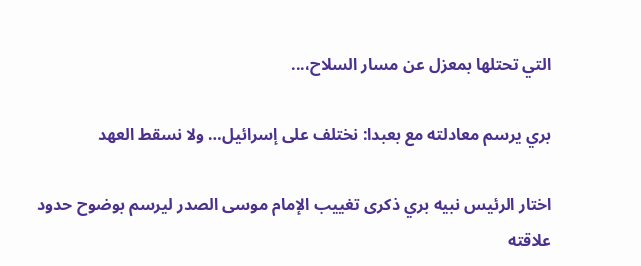التي تحتلها بمعزل عن مسار السلاح،...

بري يرسم معادلته مع بعبدا: نختلف على إسرائيل… ولا نسقط العهد

اختار الرئيس نبيه بري ذكرى تغييب الإمام موسى الصدر ليرسم بوضوح حدود علاقته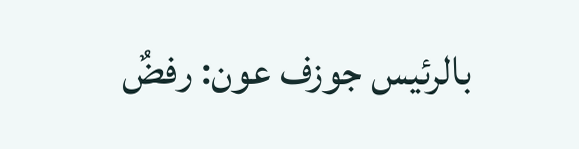بالرئيس جوزف عون: رفضٌ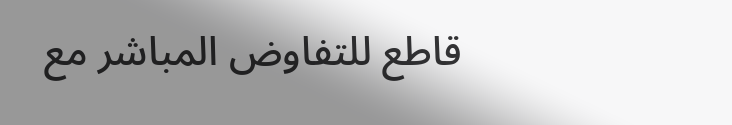قاطع للتفاوض المباشر مع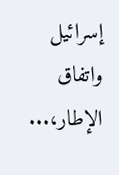إسرائيل واتفاق الإطار،...